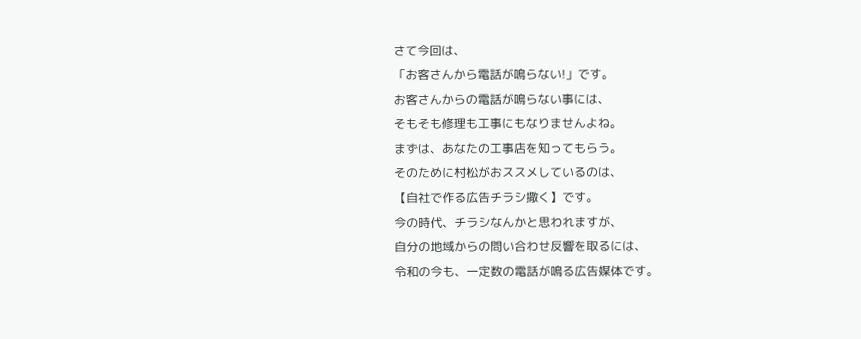さて今回は、
「お客さんから電話が鳴らない!」です。
お客さんからの電話が鳴らない事には、
そもそも修理も工事にもなりませんよね。
まずは、あなたの工事店を知ってもらう。
そのために村松がおススメしているのは、
【自社で作る広告チラシ撒く】です。
今の時代、チラシなんかと思われますが、
自分の地域からの問い合わせ反響を取るには、
令和の今も、一定数の電話が鳴る広告媒体です。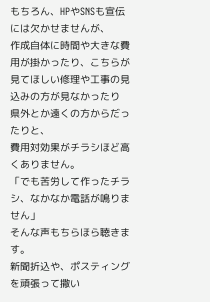もちろん、HPやSNSも宣伝には欠かせませんが、
作成自体に時間や大きな費用が掛かったり、こちらが
見てほしい修理や工事の見込みの方が見なかったり
県外とか遠くの方からだったりと、
費用対効果がチラシほど高くありません。
「でも苦労して作ったチラシ、なかなか電話が鳴りません」
そんな声もちらほら聴きます。
新聞折込や、ポスティングを頑張って撒い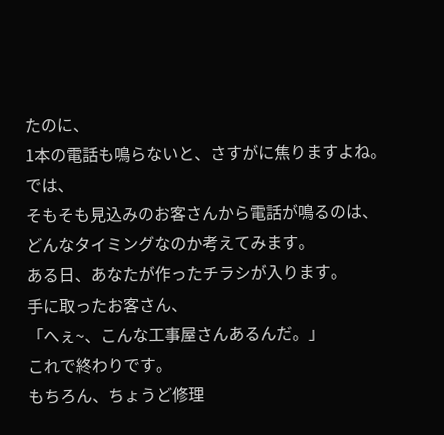たのに、
1本の電話も鳴らないと、さすがに焦りますよね。
では、
そもそも見込みのお客さんから電話が鳴るのは、
どんなタイミングなのか考えてみます。
ある日、あなたが作ったチラシが入ります。
手に取ったお客さん、
「へぇ~、こんな工事屋さんあるんだ。」
これで終わりです。
もちろん、ちょうど修理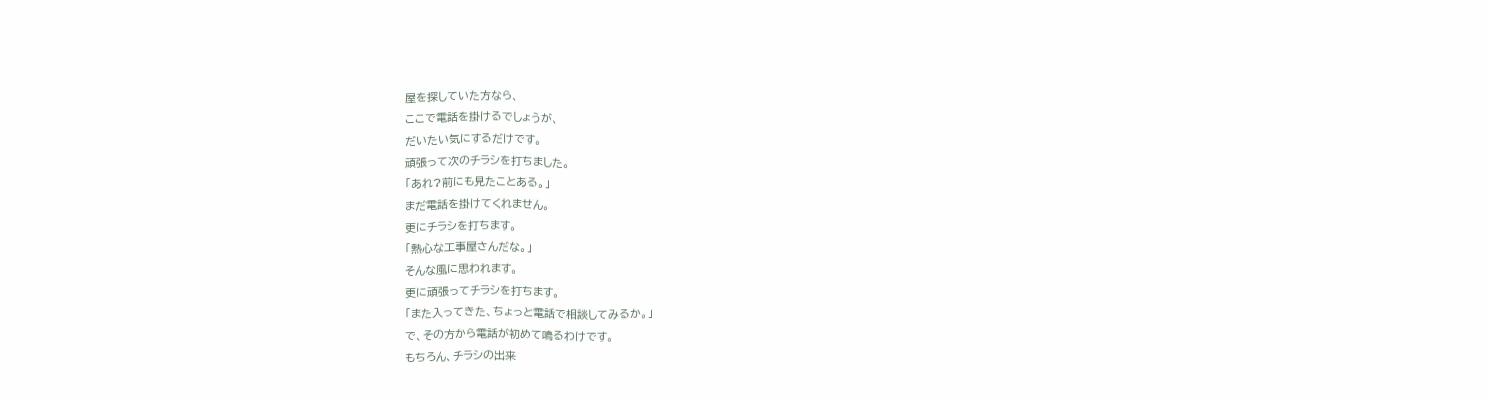屋を探していた方なら、
ここで電話を掛けるでしょうが、
だいたい気にするだけです。
頑張って次のチラシを打ちました。
「あれ?前にも見たことある。」
まだ電話を掛けてくれません。
更にチラシを打ちます。
「熱心な工事屋さんだな。」
そんな風に思われます。
更に頑張ってチラシを打ちます。
「また入ってきた、ちょっと電話で相談してみるか。」
で、その方から電話が初めて鳴るわけです。
もちろん、チラシの出来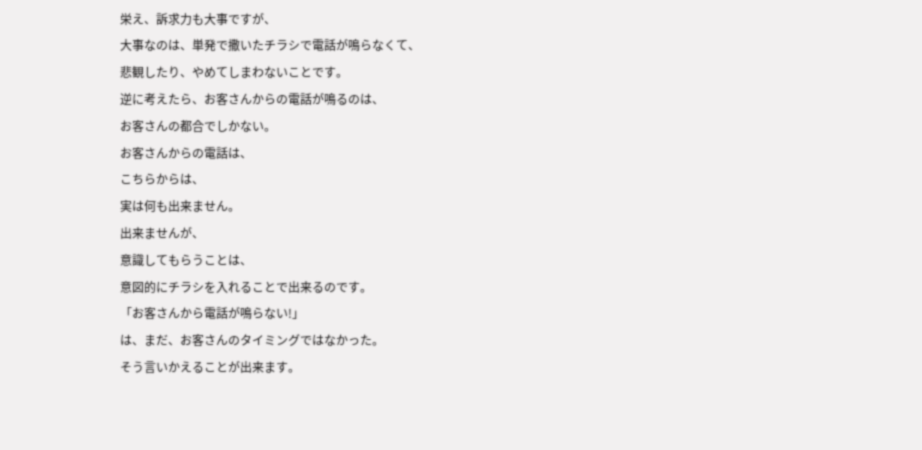栄え、訴求力も大事ですが、
大事なのは、単発で撒いたチラシで電話が鳴らなくて、
悲観したり、やめてしまわないことです。
逆に考えたら、お客さんからの電話が鳴るのは、
お客さんの都合でしかない。
お客さんからの電話は、
こちらからは、
実は何も出来ません。
出来ませんが、
意識してもらうことは、
意図的にチラシを入れることで出来るのです。
「お客さんから電話が鳴らない!」
は、まだ、お客さんのタイミングではなかった。
そう言いかえることが出来ます。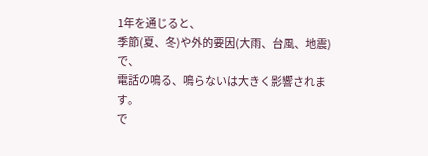1年を通じると、
季節(夏、冬)や外的要因(大雨、台風、地震)で、
電話の鳴る、鳴らないは大きく影響されます。
で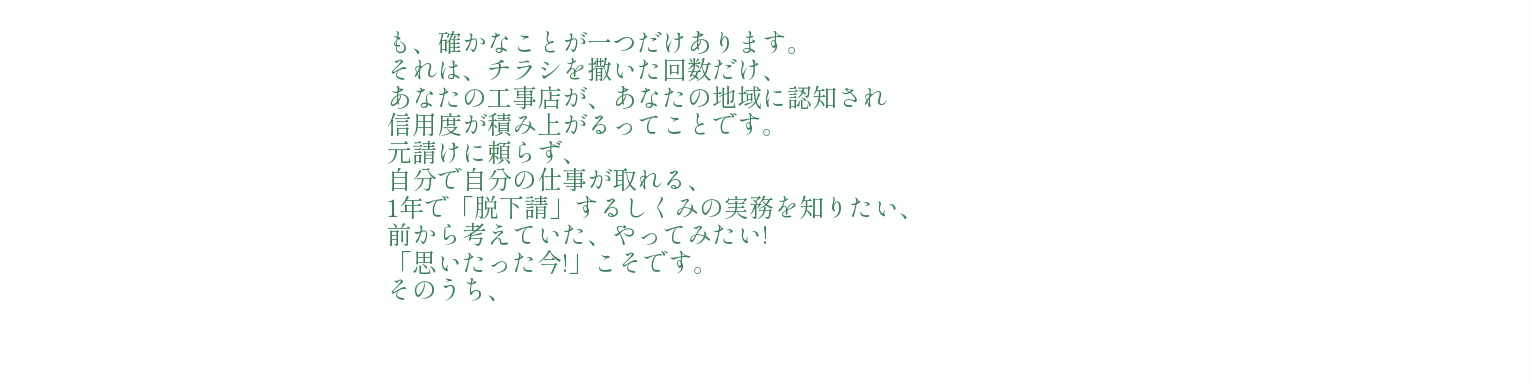も、確かなことが一つだけあります。
それは、チラシを撒いた回数だけ、
あなたの工事店が、あなたの地域に認知され
信用度が積み上がるってことです。
元請けに頼らず、
自分で自分の仕事が取れる、
1年で「脱下請」するしくみの実務を知りたい、
前から考えていた、やってみたい!
「思いたった今!」こそです。
そのうち、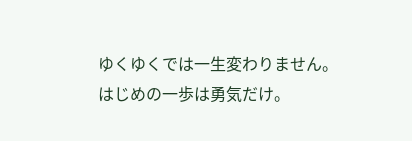ゆくゆくでは一生変わりません。
はじめの一歩は勇気だけ。